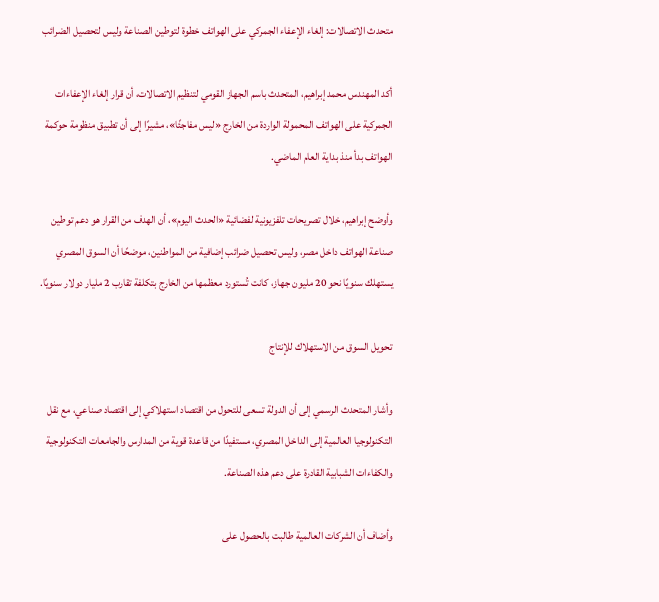متحدث الاتصالات: إلغاء الإعفاء الجمركي على الهواتف خطوة لتوطين الصناعة وليس لتحصيل الضرائب

أكد المهندس محمد إبراهيم، المتحدث باسم الجهاز القومي لتنظيم الاتصالات، أن قرار إلغاء الإعفاءات الجمركية على الهواتف المحمولة الواردة من الخارج «ليس مفاجئًا»، مشيرًا إلى أن تطبيق منظومة حوكمة الهواتف بدأ منذ بداية العام الماضي.

وأوضح إبراهيم، خلال تصريحات تلفزيونية لفضائية «الحدث اليوم»، أن الهدف من القرار هو دعم توطين صناعة الهواتف داخل مصر، وليس تحصيل ضرائب إضافية من المواطنين، موضحًا أن السوق المصري يستهلك سنويًا نحو 20 مليون جهاز، كانت تُستورد معظمها من الخارج بتكلفة تقارب 2 مليار دولار سنويًا.

تحويل السوق من الاستهلاك للإنتاج

وأشار المتحدث الرسمي إلى أن الدولة تسعى للتحول من اقتصاد استهلاكي إلى اقتصاد صناعي، مع نقل التكنولوجيا العالمية إلى الداخل المصري، مستفيدًا من قاعدة قوية من المدارس والجامعات التكنولوجية والكفاءات الشبابية القادرة على دعم هذه الصناعة.

وأضاف أن الشركات العالمية طالبت بالحصول على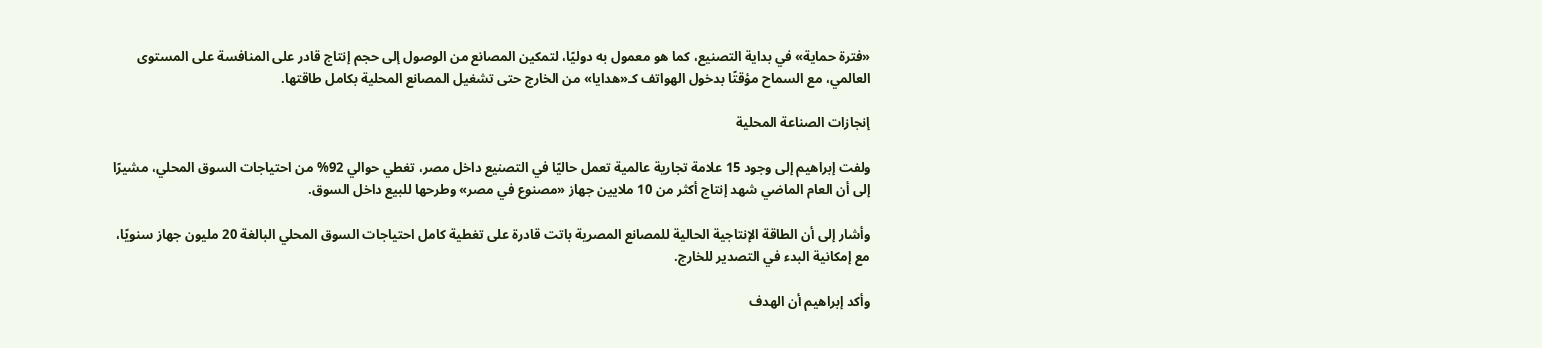«فترة حماية» في بداية التصنيع، كما هو معمول به دوليًا، لتمكين المصانع من الوصول إلى حجم إنتاج قادر على المنافسة على المستوى العالمي، مع السماح مؤقتًا بدخول الهواتف كـ«هدايا» من الخارج حتى تشغيل المصانع المحلية بكامل طاقتها.

إنجازات الصناعة المحلية

ولفت إبراهيم إلى وجود 15 علامة تجارية عالمية تعمل حاليًا في التصنيع داخل مصر، تغطي حوالي 92% من احتياجات السوق المحلي، مشيرًا إلى أن العام الماضي شهد إنتاج أكثر من 10 ملايين جهاز «مصنوع في مصر» وطرحها للبيع داخل السوق.

وأشار إلى أن الطاقة الإنتاجية الحالية للمصانع المصرية باتت قادرة على تغطية كامل احتياجات السوق المحلي البالغة 20 مليون جهاز سنويًا، مع إمكانية البدء في التصدير للخارج.

وأكد إبراهيم أن الهدف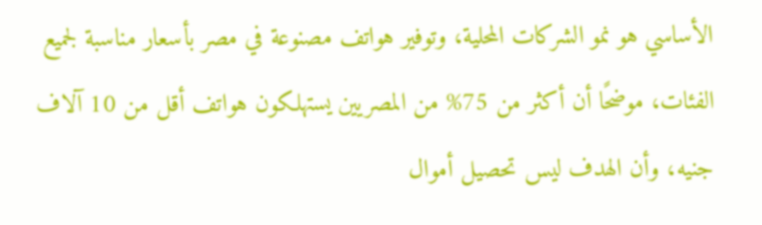الأساسي هو نمو الشركات المحلية، وتوفير هواتف مصنوعة في مصر بأسعار مناسبة لجميع الفئات، موضحًا أن أكثر من 75% من المصريين يستهلكون هواتف أقل من 10 آلاف جنيه، وأن الهدف ليس تحصيل أموال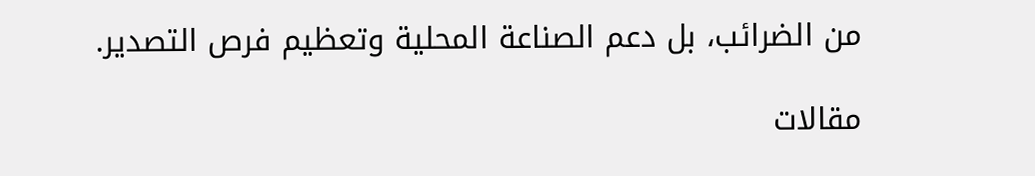من الضرائب، بل دعم الصناعة المحلية وتعظيم فرص التصدير.

مقالات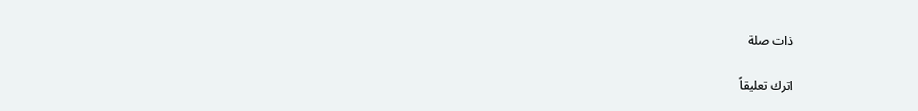ذات صلة

اترك تعليقاً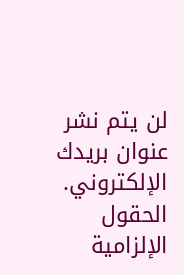لن يتم نشر عنوان بريدك الإلكتروني. الحقول الإلزامية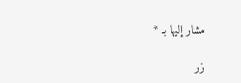مشار إليها بـ *

زر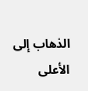الذهاب إلى الأعلى